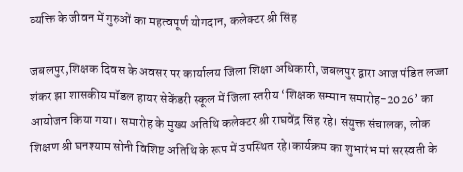व्यक्ति के जीवन में गुरुओं का महत्वपूर्ण योगदान, कलेक्टर श्री सिंह

जबलपुर,शिक्षक दिवस के अवसर पर कार्यालय जिला शिक्षा अधिकारी, जबलपुर द्वारा आज पंडित लज्जा शंकर झा शासकीय मॉडल हायर सेकेंडरी स्कूल में जिला स्तरीय ‘शिक्षक सम्मान समारोह-2026’ का आयोजन किया गया। समारोह के मुख्य अतिथि कलेक्टर श्री राघवेंद्र सिंह रहे। संयुक्त संचालक, लोक शिक्षण श्री घनश्याम सोनी विशिष्ट अतिथि के रूप में उपस्थित रहे।कार्यक्रम का शुभारंभ मां सरस्वती के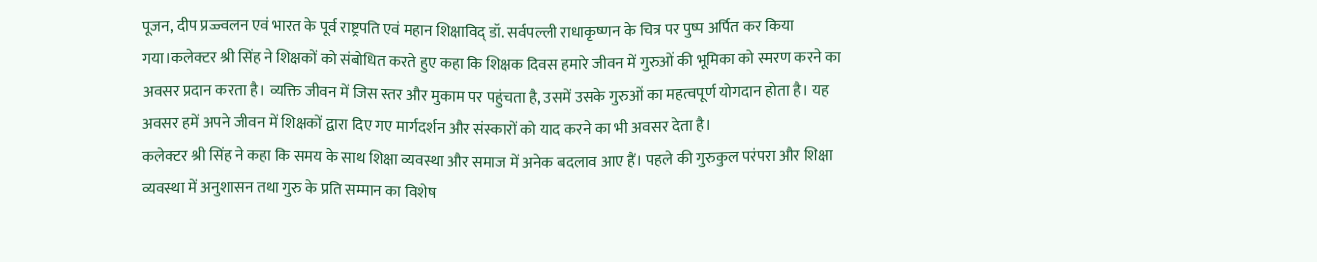पूजन, दीप प्रज्ज्वलन एवं भारत के पूर्व राष्ट्रपति एवं महान शिक्षाविद् डॉ. सर्वपल्ली राधाकृष्णन के चित्र पर पुष्प अर्पित कर किया गया।कलेक्टर श्री सिंह ने शिक्षकों को संबोधित करते हुए कहा कि शिक्षक दिवस हमारे जीवन में गुरुओं की भूमिका को स्मरण करने का अवसर प्रदान करता है। व्यक्ति जीवन में जिस स्तर और मुकाम पर पहुंचता है, उसमें उसके गुरुओं का महत्वपूर्ण योगदान होता है। यह अवसर हमें अपने जीवन में शिक्षकों द्वारा दिए गए मार्गदर्शन और संस्कारों को याद करने का भी अवसर देता है।
कलेक्टर श्री सिंह ने कहा कि समय के साथ शिक्षा व्यवस्था और समाज में अनेक बदलाव आए हैं। पहले की गुरुकुल परंपरा और शिक्षा व्यवस्था में अनुशासन तथा गुरु के प्रति सम्मान का विशेष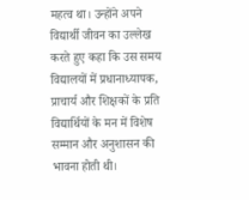महत्व था। उन्होंने अपने विद्यार्थी जीवन का उल्लेख करते हुए कहा कि उस समय विद्यालयों में प्रधानाध्यापक, प्राचार्य और शिक्षकों के प्रति विद्यार्थियों के मन में विशेष सम्मान और अनुशासन की भावना होती थी।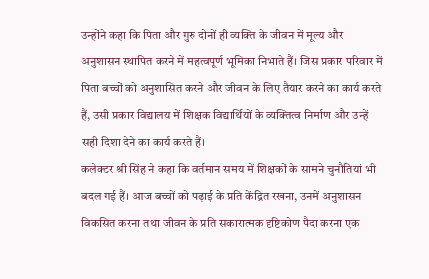उन्होंने कहा कि पिता और गुरु दोनों ही व्यक्ति के जीवन में मूल्य और अनुशासन स्थापित करने में महत्वपूर्ण भूमिका निभाते हैं। जिस प्रकार परिवार में पिता बच्चों को अनुशासित करने और जीवन के लिए तैयार करने का कार्य करते हैं, उसी प्रकार विद्यालय में शिक्षक विद्यार्थियों के व्यक्तित्व निर्माण और उन्हें सही दिशा देने का कार्य करते हैं।
कलेक्टर श्री सिंह ने कहा कि वर्तमान समय में शिक्षकों के सामने चुनौतियां भी बदल गई हैं। आज बच्चों को पढ़ाई के प्रति केंद्रित रखना, उनमें अनुशासन विकसित करना तथा जीवन के प्रति सकारात्मक दृष्टिकोण पैदा करना एक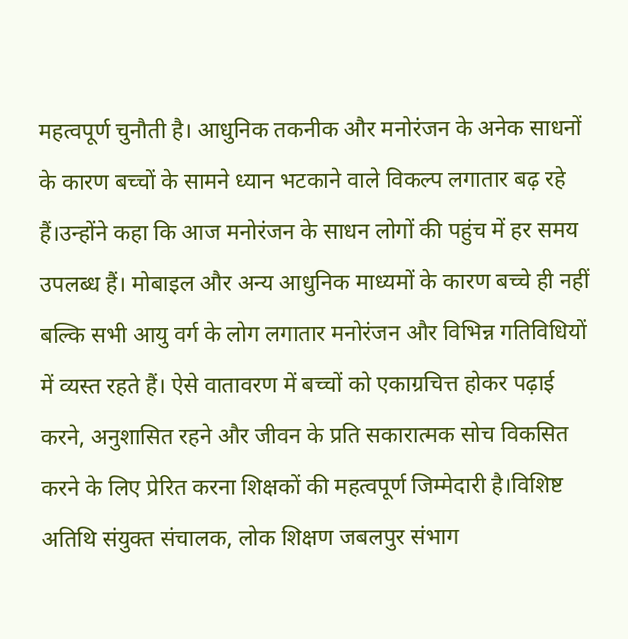महत्वपूर्ण चुनौती है। आधुनिक तकनीक और मनोरंजन के अनेक साधनों के कारण बच्चों के सामने ध्यान भटकाने वाले विकल्प लगातार बढ़ रहे हैं।उन्होंने कहा कि आज मनोरंजन के साधन लोगों की पहुंच में हर समय उपलब्ध हैं। मोबाइल और अन्य आधुनिक माध्यमों के कारण बच्चे ही नहीं बल्कि सभी आयु वर्ग के लोग लगातार मनोरंजन और विभिन्न गतिविधियों में व्यस्त रहते हैं। ऐसे वातावरण में बच्चों को एकाग्रचित्त होकर पढ़ाई करने, अनुशासित रहने और जीवन के प्रति सकारात्मक सोच विकसित करने के लिए प्रेरित करना शिक्षकों की महत्वपूर्ण जिम्मेदारी है।विशिष्ट अतिथि संयुक्त संचालक, लोक शिक्षण जबलपुर संभाग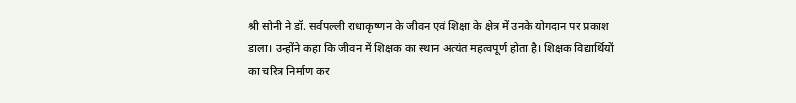श्री सोनी ने डॉ. सर्वपल्ली राधाकृष्णन के जीवन एवं शिक्षा के क्षेत्र में उनके योगदान पर प्रकाश डाला। उन्होंने कहा कि जीवन में शिक्षक का स्थान अत्यंत महत्वपूर्ण होता है। शिक्षक विद्यार्थियों का चरित्र निर्माण कर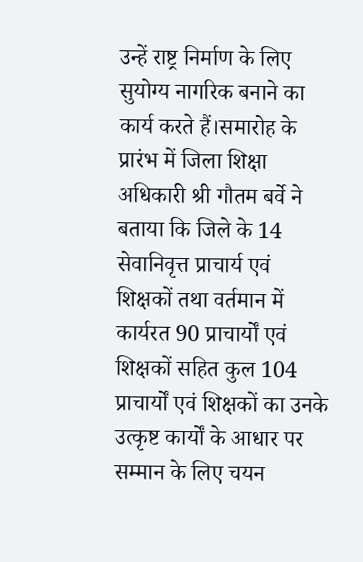उन्हें राष्ट्र निर्माण के लिए सुयोग्य नागरिक बनाने का कार्य करते हैं।समारोह के प्रारंभ में जिला शिक्षा अधिकारी श्री गौतम बर्वे ने बताया कि जिले के 14 सेवानिवृत्त प्राचार्य एवं शिक्षकों तथा वर्तमान में कार्यरत 90 प्राचार्यों एवं शिक्षकों सहित कुल 104 प्राचार्यों एवं शिक्षकों का उनके उत्कृष्ट कार्यों के आधार पर सम्मान के लिए चयन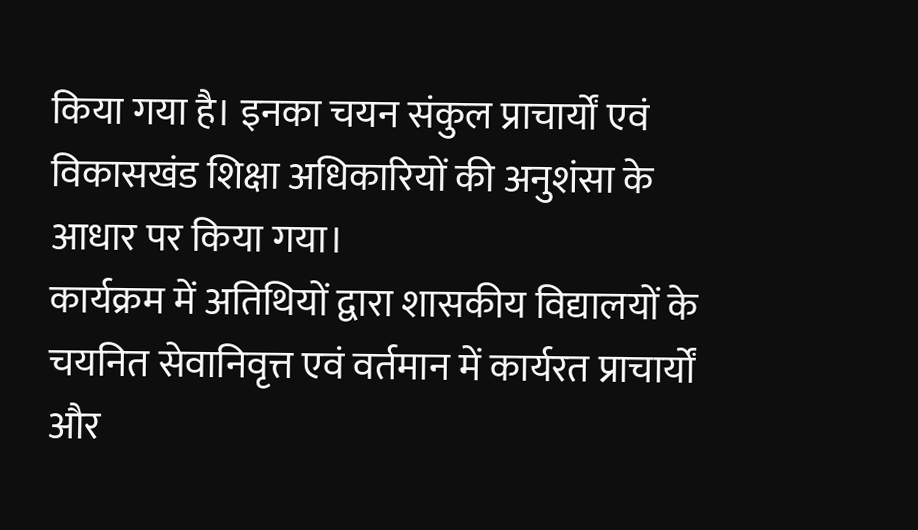किया गया है। इनका चयन संकुल प्राचार्यों एवं विकासखंड शिक्षा अधिकारियों की अनुशंसा के आधार पर किया गया।
कार्यक्रम में अतिथियों द्वारा शासकीय विद्यालयों के चयनित सेवानिवृत्त एवं वर्तमान में कार्यरत प्राचार्यों और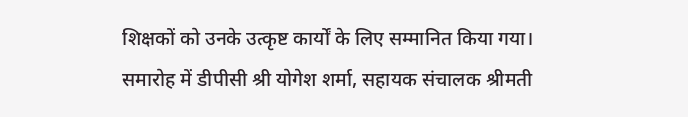शिक्षकों को उनके उत्कृष्ट कार्यों के लिए सम्मानित किया गया।
समारोह में डीपीसी श्री योगेश शर्मा, सहायक संचालक श्रीमती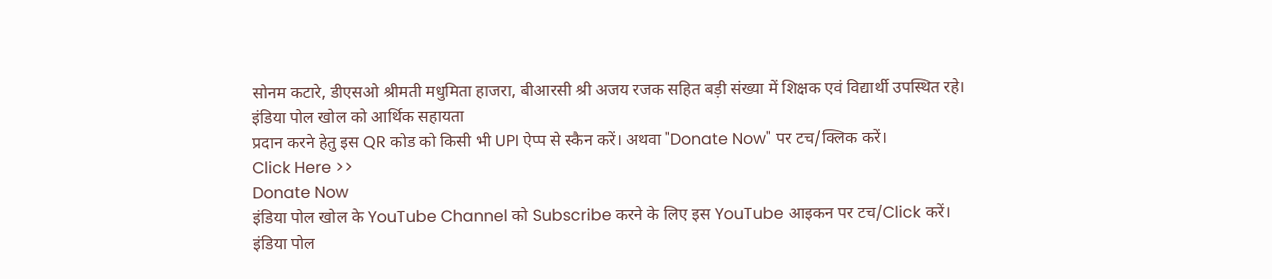सोनम कटारे, डीएसओ श्रीमती मधुमिता हाजरा, बीआरसी श्री अजय रजक सहित बड़ी संख्या में शिक्षक एवं विद्यार्थी उपस्थित रहे।
इंडिया पोल खोल को आर्थिक सहायता
प्रदान करने हेतु इस QR कोड को किसी भी UPI ऐप्प से स्कैन करें। अथवा "Donate Now" पर टच/क्लिक करें।
Click Here >>
Donate Now
इंडिया पोल खोल के YouTube Channel को Subscribe करने के लिए इस YouTube आइकन पर टच/Click करें।
इंडिया पोल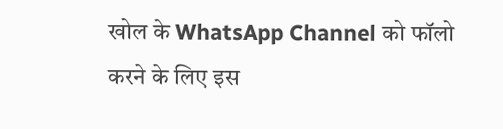खोल के WhatsApp Channel को फॉलो करने के लिए इस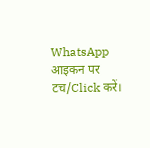WhatsApp आइकन पर टच/Click करें।